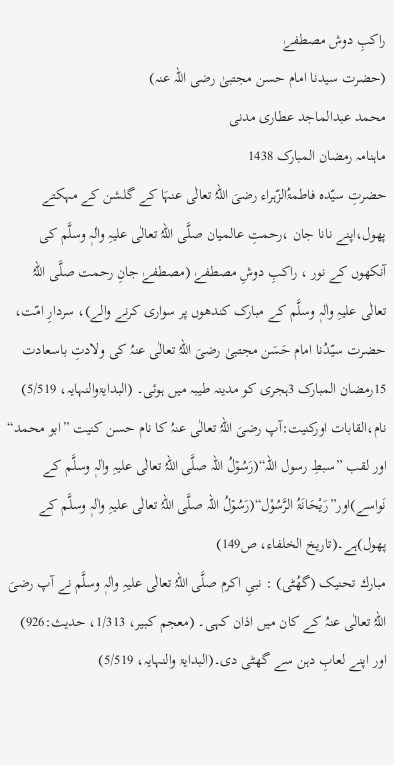راکبِ دوش مصطفےٰ
(حضرت سیدنا امام حسن مجتبیٰ رضی اللہ عنہ)
محمد عبدالماجد عطاری مدنی
ماہنامہ رمضان المبارک 1438
حضرتِ سیّدہ فاطمۃُالزّہراء رضیَ اللہُ تعالٰی عنہَا کے گلشن کے مہکتے پھول،اپنے نانا جان ،رحمتِ عالمیان صلَّی اللہُ تعالٰی علیہِ واٰلہٖ وسلَّم کی آنکھوں کے نور ، راکبِ دوشِ مصطفےٰ (مصطفےٰ جانِ رحمت صلَّی اللہُ تعالٰی علیہِ واٰلہٖ وسلَّم کے مبارک کندھوں پر سواری کرنے والے)، سردارِ امّت، حضرت سیّدُنا امام حَسَن مجتبیٰ رضیَ اللہُ تعالٰی عنہُ کی ولادتِ باسعادت 15رمضان المبارک 3ہجری کو مدینہ طیبہ میں ہوئی۔ (البدايۃوالنہایہ، 5/519)
نام،القابات اورکنیت:آپ رضیَ اللہُ تعالٰی عنہُ کا نام حسن کنیت ”ابو محمد“ اور لقب ”سبطِ رسول اللہ“(رَسُوۡلُ اللہ صلَّی اللہُ تعالٰی علیہِ واٰلہٖ وسلَّم کے نَواسے)اور”رَیْحَانَۃُ الرَّسُوْل“(رَسُوۡلُ اللہ صلَّی اللہُ تعالٰی علیہِ واٰلہٖ وسلَّم کے پھول)ہے۔(تاریخ الخلفاء، ص149)
مبارك تحنیک (گھُٹی) : نبیِ اکرم صلَّی اللہُ تعالٰی علیہِ واٰلہٖ وسلَّم نے آپ رضیَ اللہُ تعالٰی عنہُ کے کان میں اذان کہی۔ (معجم کبیر، 1/313، حدیث:926) اور اپنے لعابِ دہن سے گھٹی دی۔(البدايۃ والنہایہ، 5/519)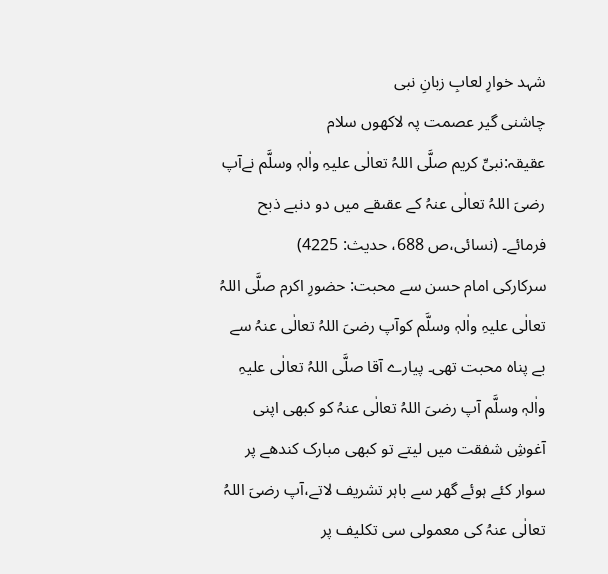شہد خوارِ لعابِ زبانِ نبی
چاشنی گیر عصمت پہ لاکھوں سلام
عقیقہ:نبیِّ کریم صلَّی اللہُ تعالٰی علیہِ واٰلہٖ وسلَّم نےآپ رضیَ اللہُ تعالٰی عنہُ کے عقىقے میں دو دنبے ذبح فرمائے۔ (نسائی،ص 688، حدیث: 4225)
سرکارکی امام حسن سے محبت: حضورِ اکرم صلَّی اللہُ تعالٰی علیہِ واٰلہٖ وسلَّم کوآپ رضیَ اللہُ تعالٰی عنہُ سے بے پناہ محبت تھی۔ پیارے آقا صلَّی اللہُ تعالٰی علیہِ واٰلہٖ وسلَّم آپ رضیَ اللہُ تعالٰی عنہُ کو کبھی اپنی آغوشِ شفقت میں لیتے تو کبھی مبارک کندھے پر سوار کئے ہوئے گھر سے باہر تشریف لاتے،آپ رضیَ اللہُ تعالٰی عنہُ کی معمولی سی تکلیف پر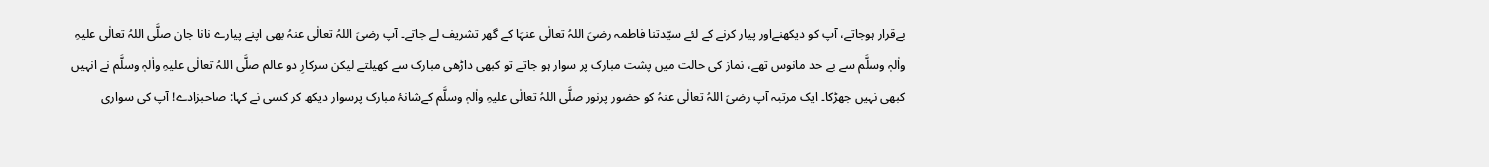بےقرار ہوجاتے، آپ کو دیکھنےاور پیار کرنے کے لئے سیّدتنا فاطمہ رضیَ اللہُ تعالٰی عنہَا کے گھر تشریف لے جاتے۔ آپ رضیَ اللہُ تعالٰی عنہُ بھی اپنے پیارے نانا جان صلَّی اللہُ تعالٰی علیہِ واٰلہٖ وسلَّم سے بے حد مانوس تھے، نماز کی حالت میں پشت مبارک پر سوار ہو جاتے تو کبھی داڑھی مبارک سے کھیلتے لیکن سرکارِ دو عالم صلَّی اللہُ تعالٰی علیہِ واٰلہٖ وسلَّم نے انہیں کبھی نہیں جھڑکا۔ ایک مرتبہ آپ رضیَ اللہُ تعالٰی عنہُ کو حضور پرنور صلَّی اللہُ تعالٰی علیہِ واٰلہٖ وسلَّم کےشانۂ مبارک پرسوار دیکھ کر کسی نے کہا: صاحبزادے! آپ کی سواری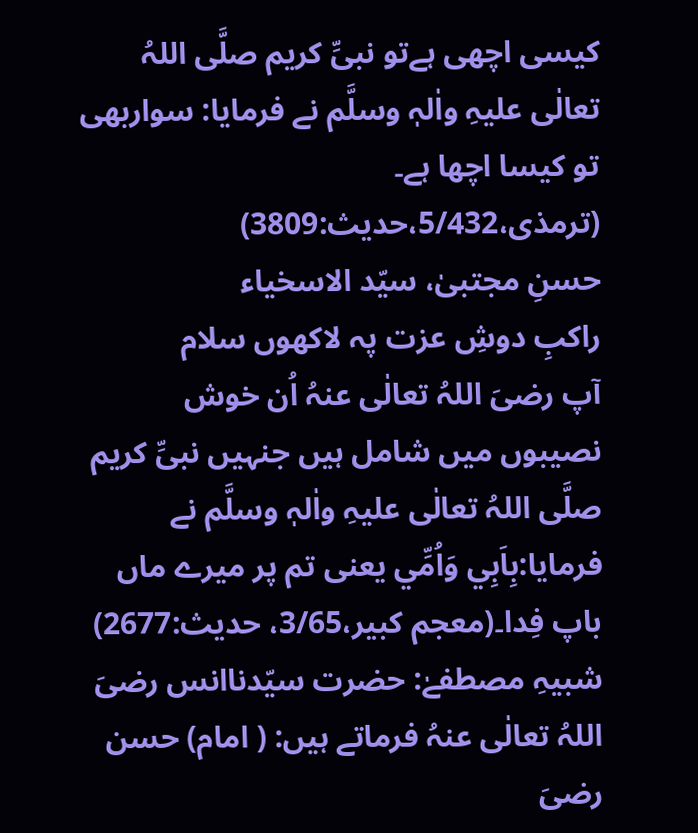کیسی اچھی ہےتو نبیِّ کریم صلَّی اللہُ تعالٰی علیہِ واٰلہٖ وسلَّم نے فرمایا: سواربھی تو کیسا اچھا ہے۔
(ترمذی،5/432،حدیث:3809)
حسنِ مجتبیٰ، سیّد الاسخیاء
راکبِ دوشِ عزت پہ لاکھوں سلام
آپ رضیَ اللہُ تعالٰی عنہُ اُن خوش نصیبوں میں شامل ہیں جنہیں نبیِّ کریم صلَّی اللہُ تعالٰی علیہِ واٰلہٖ وسلَّم نے فرمایا:بِاَبِي وَاُمِّي یعنی تم پر میرے ماں باپ فِدا۔(معجم کبیر،3/65، حديث:2677)
شبیہِ مصطفےٰ: حضرت سیّدناانس رضیَ اللہُ تعالٰی عنہُ فرماتے ہیں: ( امام) حسن رضیَ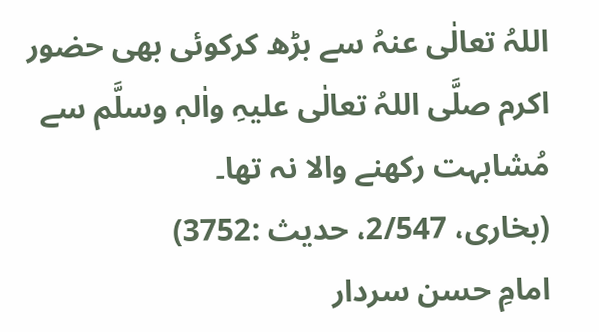اللہُ تعالٰی عنہُ سے بڑھ کرکوئی بھی حضور اکرم صلَّی اللہُ تعالٰی علیہِ واٰلہٖ وسلَّم سے مُشابہت رکھنے والا نہ تھا۔
(بخاری، 2/547، حدیث :3752)
امامِ حسن سردار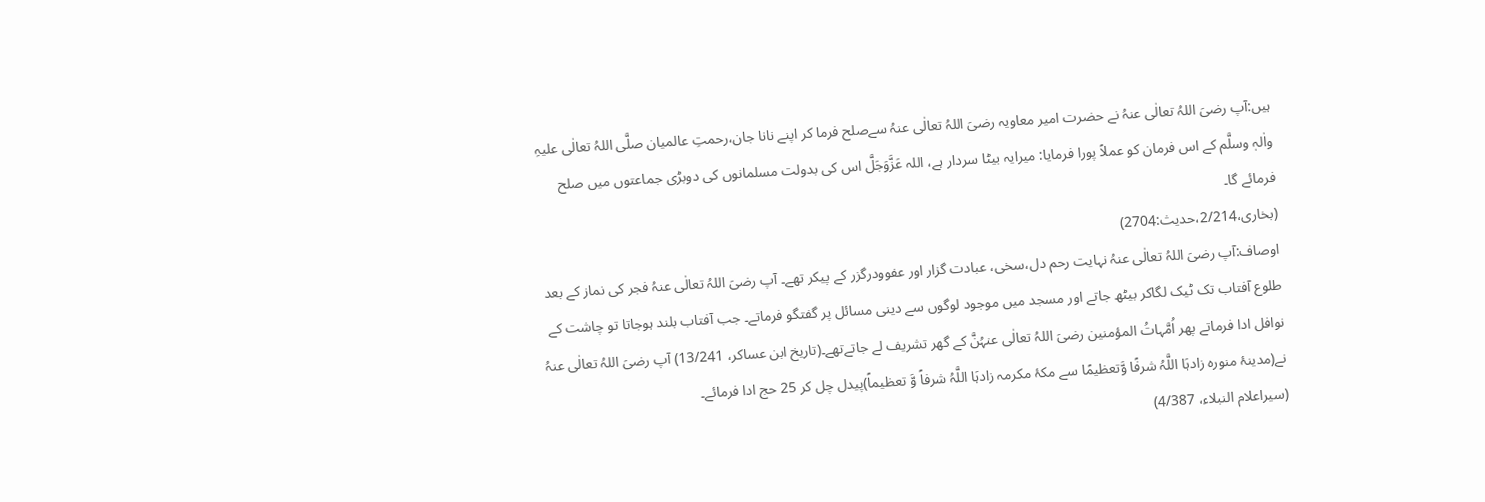ہیں:آپ رضیَ اللہُ تعالٰی عنہُ نے حضرت امیر معاویہ رضیَ اللہُ تعالٰی عنہُ سےصلح فرما کر اپنے نانا جان،رحمتِ عالمیان صلَّی اللہُ تعالٰی علیہِ واٰلہٖ وسلَّم کے اس فرمان کو عملاً پورا فرمایا: میرایہ بیٹا سردار ہے، اللہ عَزَّوَجَلَّ اس کی بدولت مسلمانوں کی دوبڑی جماعتوں میں صلح فرمائے گا۔
(بخاری،2/214،حدیث:2704)
اوصاف:آپ رضیَ اللہُ تعالٰی عنہُ نہایت رحم دل،سخی، عبادت گزار اور عفوودرگزر کے پیکر تھے۔ آپ رضیَ اللہُ تعالٰی عنہُ فجر کى نماز کے بعد طلوع آفتاب تک ٹیک لگاکر بیٹھ جاتے اور مسجد میں موجود لوگوں سے دینی مسائل پر گفتگو فرماتے۔ جب آفتاب بلند ہوجاتا تو چاشت کے نوافل ادا فرماتے پھر اُمَّہاتُ المؤمنین رضیَ اللہُ تعالٰی عنہُنَّ کے گھر تشریف لے جاتےتھے۔(تاریخ ابن عساکر، 13/241) آپ رضیَ اللہُ تعالٰی عنہُ نے(مدینۂ منورہ زادہَا اللَّہُ شرفًا وَّتعظیمًا سے مکۂ مکرمہ زادہَا اللَّہُ شرفاً وَّ تعظیماً)پیدل چل کر 25 حج ادا فرمائے۔
(سیراعلام النبلاء، 4/387)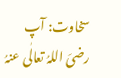سخاوت: آپ رضیَ اللہُ تعالٰی عنہُ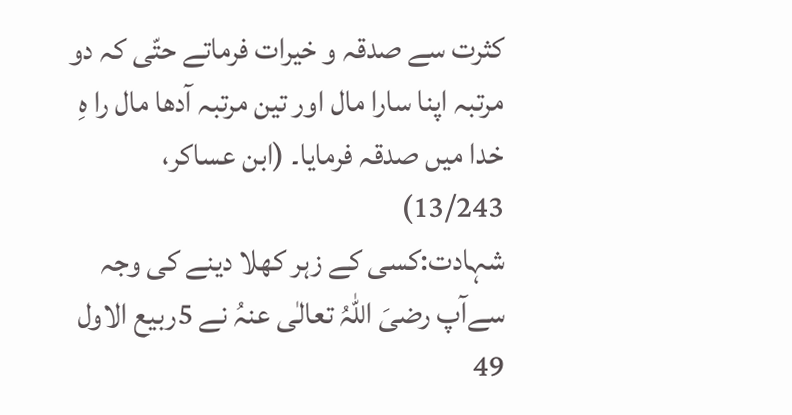کثرت سے صدقہ و خیرات فرماتے حتّی کہ دو مرتبہ اپنا سارا مال اور تین مرتبہ آدھا مال را ہِ خدا میں صدقہ فرمایا۔ (ابن عساکر، 13/243)
شہادت:کسی کے زہر کھلا دینے کی وجہ سےآپ رضیَ اللہُ تعالٰی عنہُ نے 5ربیع الاول 49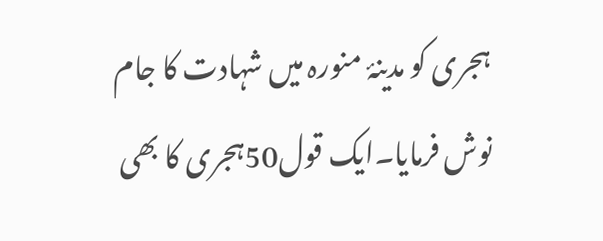ہجری کو مدینۂ منورہ میں شہادت کا جام نوش فرمایا۔ایک قول50ہجری کا بھی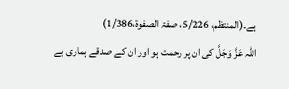ہے۔(المنتظم، 5/226، صفۃ الصفوة،1/386)
اللہ عَزَّ وَجَلَّ کی ان پر رحمت ہو اور ان کے صدقے ہماری بے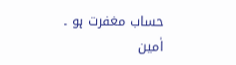حساب مغفرت ہو ۔
اٰمین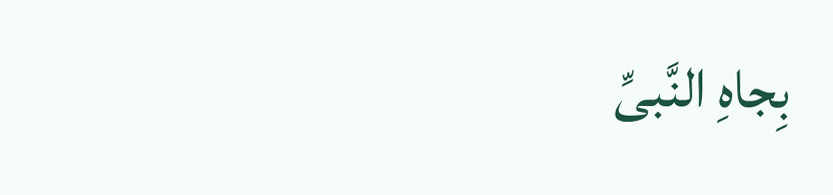بِجاہِ النَّبیِّ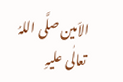الاَمین صلَّی اللہُ تعالٰی علیہِ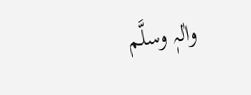واٰلہٖ وسلَّم